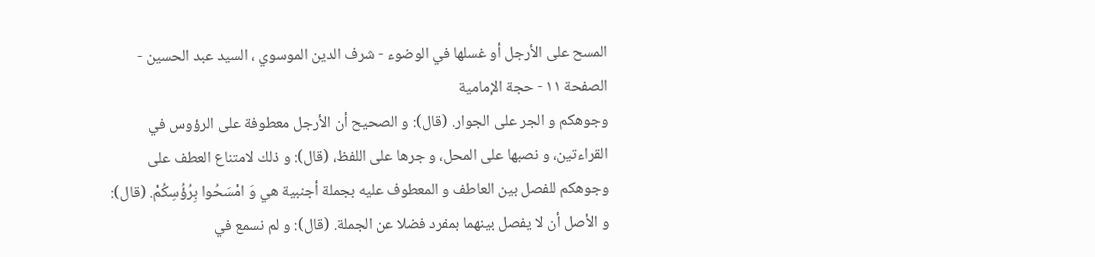المسح على الأرجل أو غسلها في الوضوء - شرف الدين الموسوي ، السيد عبد الحسين - الصفحة ١١ - حجة الإمامية
وجوهكم و الجر على الجوار. (قال): و الصحيح أن الأرجل معطوفة على الرؤوس في القراءتين، و نصبها على المحل، و جرها على اللفظ، (قال): و ذلك لامتناع العطف على وجوهكم للفصل بين العاطف و المعطوف عليه بجملة أجنبية هي وَ امْسَحُوا بِرُؤُسِكُمْ. (قال):
و الأصل أن لا يفصل بينهما بمفرد فضلا عن الجملة. (قال): و لم نسمع في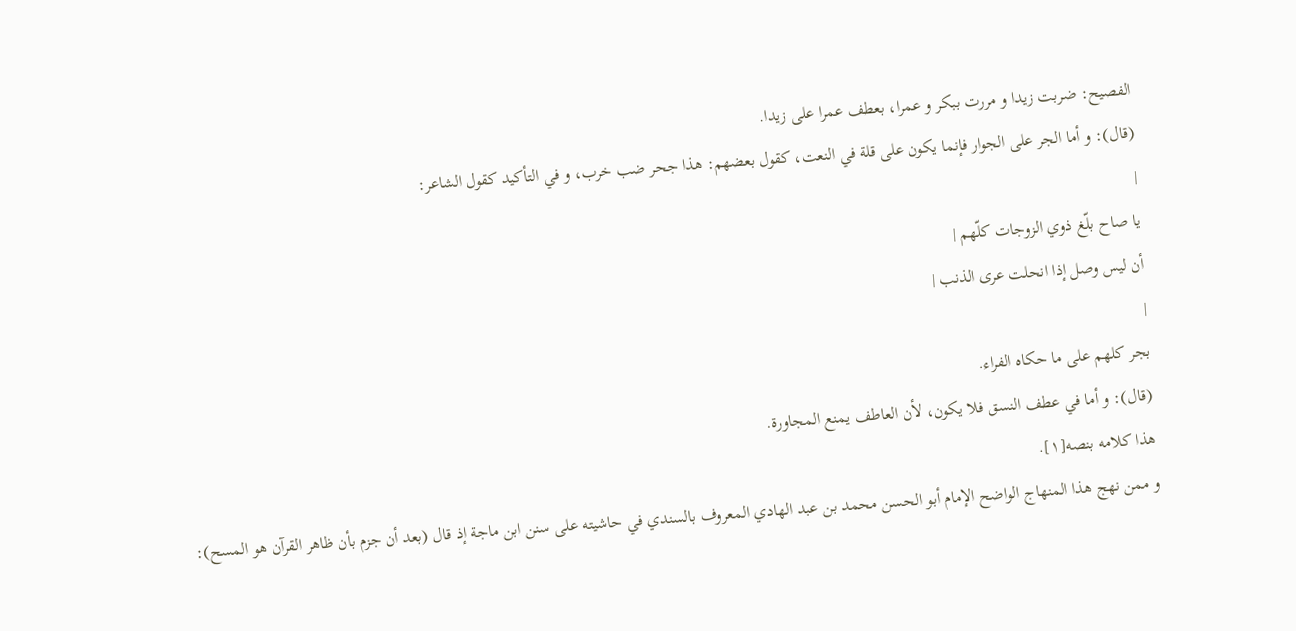الفصيح: ضربت زيدا و مررت ببكر و عمرا، بعطف عمرا على زيدا.
(قال): و أما الجر على الجوار فإنما يكون على قلة في النعت، كقول بعضهم: هذا جحر ضب خرب، و في التأكيد كقول الشاعر:
|
يا صاح بلّغ ذوي الزوجات كلّهم |
أن ليس وصل إذا انحلت عرى الذنب |
|
بجر كلهم على ما حكاه الفراء.
(قال): و أما في عطف النسق فلا يكون، لأن العاطف يمنع المجاورة.
هذا كلامه بنصه[١].
و ممن نهج هذا المنهاج الواضح الإمام أبو الحسن محمد بن عبد الهادي المعروف بالسندي في حاشيته على سنن ابن ماجة إذ قال (بعد أن جزم بأن ظاهر القرآن هو المسح):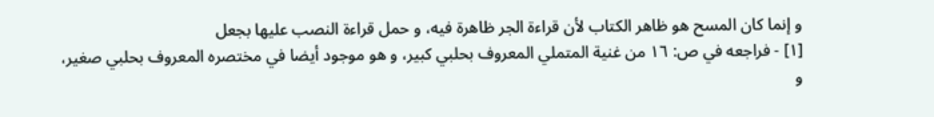و إنما كان المسح هو ظاهر الكتاب لأن قراءة الجر ظاهرة فيه، و حمل قراءة النصب عليها بجعل
[١] - فراجعه في ص: ١٦ من غنية المتملي المعروف بحلبي كبير، و هو موجود أيضا في مختصره المعروف بحلبي صغير، و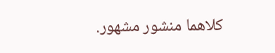كلاهما منشور مشهور.